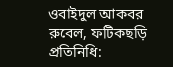ওবাইদুল আকবর রুবেল, ফটিকছড়ি প্রতিনিধি: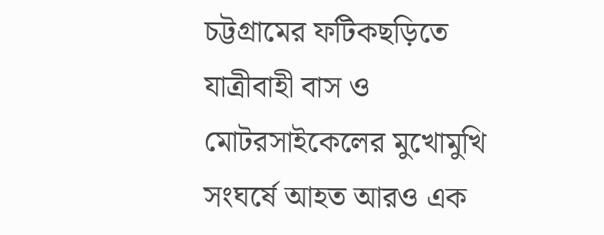চট্টগ্রামের ফটিকছড়িতে যাত্রীবাহী বাস ও মোটরসাইকেলের মুখোমুখি সংঘর্ষে আহত আরও এক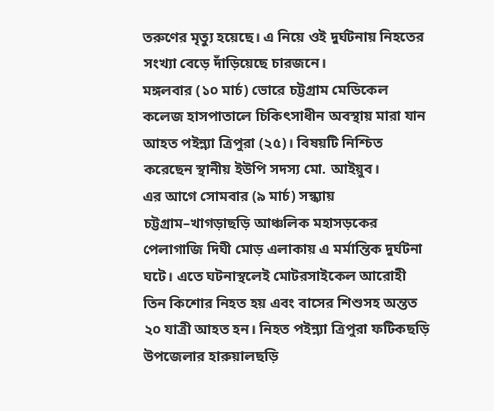তরুণের মৃত্যু হয়েছে। এ নিয়ে ওই দুর্ঘটনায় নিহতের সংখ্যা বেড়ে দাঁড়িয়েছে চারজনে।
মঙ্গলবার (১০ মার্চ) ভোরে চট্টগ্রাম মেডিকেল কলেজ হাসপাতালে চিকিৎসাধীন অবস্থায় মারা যান আহত পইন্ন্যা ত্রিপুরা (২৫)। বিষয়টি নিশ্চিত করেছেন স্থানীয় ইউপি সদস্য মো. আইয়ুব।
এর আগে সোমবার (৯ মার্চ) সন্ধ্যায় চট্টগ্রাম–খাগড়াছড়ি আঞ্চলিক মহাসড়কের পেলাগাজি দিঘী মোড় এলাকায় এ মর্মান্তিক দুর্ঘটনা ঘটে। এতে ঘটনাস্থলেই মোটরসাইকেল আরোহী তিন কিশোর নিহত হয় এবং বাসের শিশুসহ অন্তত ২০ যাত্রী আহত হন। নিহত পইন্ন্যা ত্রিপুরা ফটিকছড়ি উপজেলার হারুয়ালছড়ি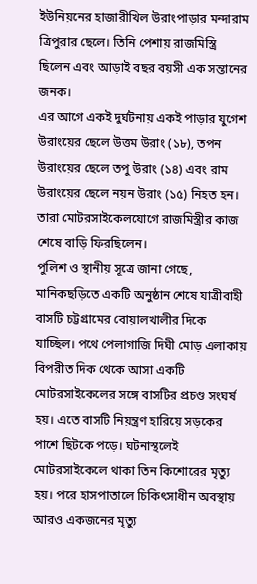ইউনিয়নের হাজারীখিল উরাংপাড়ার মন্দারাম ত্রিপুরার ছেলে। তিনি পেশায় রাজমিস্ত্রি ছিলেন এবং আড়াই বছর বয়সী এক সন্তানের জনক।
এর আগে একই দুর্ঘটনায় একই পাড়ার যুগেশ উরাংয়ের ছেলে উত্তম উরাং (১৮), তপন উরাংয়ের ছেলে তপু উরাং (১৪) এবং রাম উরাংয়ের ছেলে নয়ন উরাং (১৫) নিহত হন। তারা মোটরসাইকেলযোগে রাজমিস্ত্রীর কাজ শেষে বাড়ি ফিরছিলেন।
পুলিশ ও স্থানীয় সূত্রে জানা গেছে, মানিকছড়িতে একটি অনুষ্ঠান শেষে যাত্রীবাহী বাসটি চট্টগ্রামের বোয়ালখালীর দিকে যাচ্ছিল। পথে পেলাগাজি দিঘী মোড় এলাকায় বিপরীত দিক থেকে আসা একটি মোটরসাইকেলের সঙ্গে বাসটির প্রচণ্ড সংঘর্ষ হয়। এতে বাসটি নিয়ন্ত্রণ হারিয়ে সড়কের পাশে ছিটকে পড়ে। ঘটনাস্থলেই মোটরসাইকেলে থাকা তিন কিশোরের মৃত্যু হয়। পরে হাসপাতালে চিকিৎসাধীন অবস্থায় আরও একজনের মৃত্যু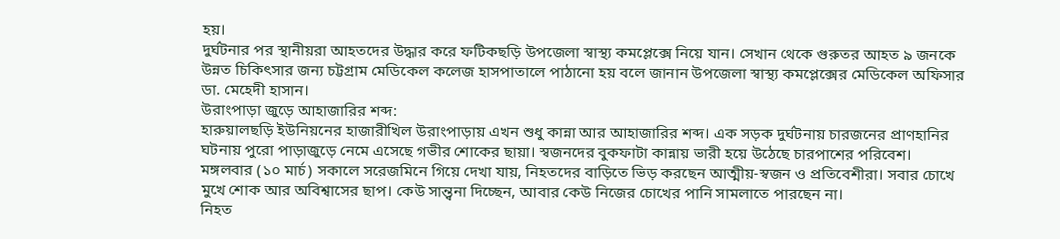হয়।
দুর্ঘটনার পর স্থানীয়রা আহতদের উদ্ধার করে ফটিকছড়ি উপজেলা স্বাস্থ্য কমপ্লেক্সে নিয়ে যান। সেখান থেকে গুরুতর আহত ৯ জনকে উন্নত চিকিৎসার জন্য চট্টগ্রাম মেডিকেল কলেজ হাসপাতালে পাঠানো হয় বলে জানান উপজেলা স্বাস্থ্য কমপ্লেক্সের মেডিকেল অফিসার ডা. মেহেদী হাসান।
উরাংপাড়া জুড়ে আহাজারির শব্দ:
হারুয়ালছড়ি ইউনিয়নের হাজারীখিল উরাংপাড়ায় এখন শুধু কান্না আর আহাজারির শব্দ। এক সড়ক দুর্ঘটনায় চারজনের প্রাণহানির ঘটনায় পুরো পাড়াজুড়ে নেমে এসেছে গভীর শোকের ছায়া। স্বজনদের বুকফাটা কান্নায় ভারী হয়ে উঠেছে চারপাশের পরিবেশ। মঙ্গলবার (১০ মার্চ) সকালে সরেজমিনে গিয়ে দেখা যায়, নিহতদের বাড়িতে ভিড় করছেন আত্মীয়-স্বজন ও প্রতিবেশীরা। সবার চোখে মুখে শোক আর অবিশ্বাসের ছাপ। কেউ সান্ত্বনা দিচ্ছেন, আবার কেউ নিজের চোখের পানি সামলাতে পারছেন না।
নিহত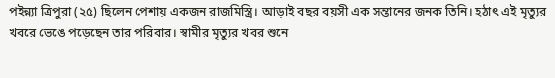পইন্ন্যা ত্রিপুরা (২৫) ছিলেন পেশায় একজন রাজমিস্ত্রি। আড়াই বছর বয়সী এক সন্তানের জনক তিনি। হঠাৎ এই মৃত্যুর খবরে ভেঙে পড়েছেন তার পরিবার। স্বামীর মৃত্যুর খবর শুনে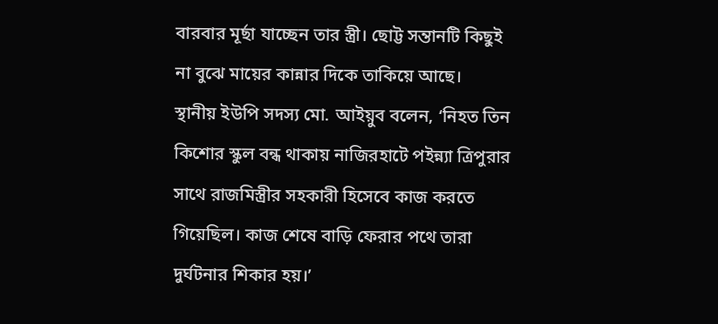বারবার মূর্ছা যাচ্ছেন তার স্ত্রী। ছোট্ট সন্তানটি কিছুই না বুঝে মায়ের কান্নার দিকে তাকিয়ে আছে।
স্থানীয় ইউপি সদস্য মো. আইয়ুব বলেন, ‘নিহত তিন কিশোর স্কুল বন্ধ থাকায় নাজিরহাটে পইন্ন্যা ত্রিপুরার সাথে রাজমিস্ত্রীর সহকারী হিসেবে কাজ করতে গিয়েছিল। কাজ শেষে বাড়ি ফেরার পথে তারা দুর্ঘটনার শিকার হয়।’